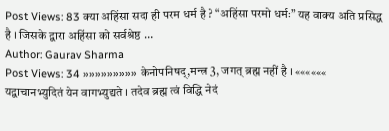Post Views: 83 क्या अहिंसा सदा ही परम धर्म है ? “अहिंसा परमो धर्मः” यह वाक्य अति प्रसिद्ध है । जिसके द्वारा अहिंसा को सर्वश्रेष्ठ …
Author: Gaurav Sharma
Post Views: 34 »»»»»»»»» केनोपनिषद्,मन्त्र 3, जगत् ब्रह्म नहीं है । «««««« यद्वाचानभ्युदितं येन वागभ्युद्यते । तदेव ब्रह्म त्वं विद्धि नेदं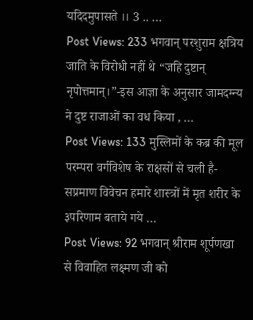यदिदमुपासते ।। 3 .. …
Post Views: 233 भगवान् परशुराम क्षत्रिय जाति के विरोधी नहीं थे “जहि दुष्टान् नृपोत्तमान्।”-इस आज्ञा के अनुसार जामदग्न्य ने दुष्ट राजाओं का वध किया , …
Post Views: 133 मुस्लिमों के कब्र की मूल परम्परा वर्गविशेष के राक्षसों से चली है-सप्रमाण विवेचन हमारे शास्त्रों में मृत शरीर के ३परिणाम बताये गये …
Post Views: 92 भगवान् श्रीराम शूर्पणखा से विवाहित लक्ष्मण जी को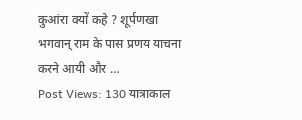कुआंरा क्यों कहे ? शूर्पणखा भगवान् राम के पास प्रणय याचना करने आयी और …
Post Views: 130 यात्राकाल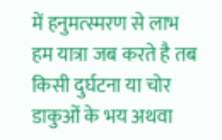में हनुमत्स्मरण से लाभ हम यात्रा जब करते है तब किसी दुर्घटना या चोर डाकुओं के भय अथवा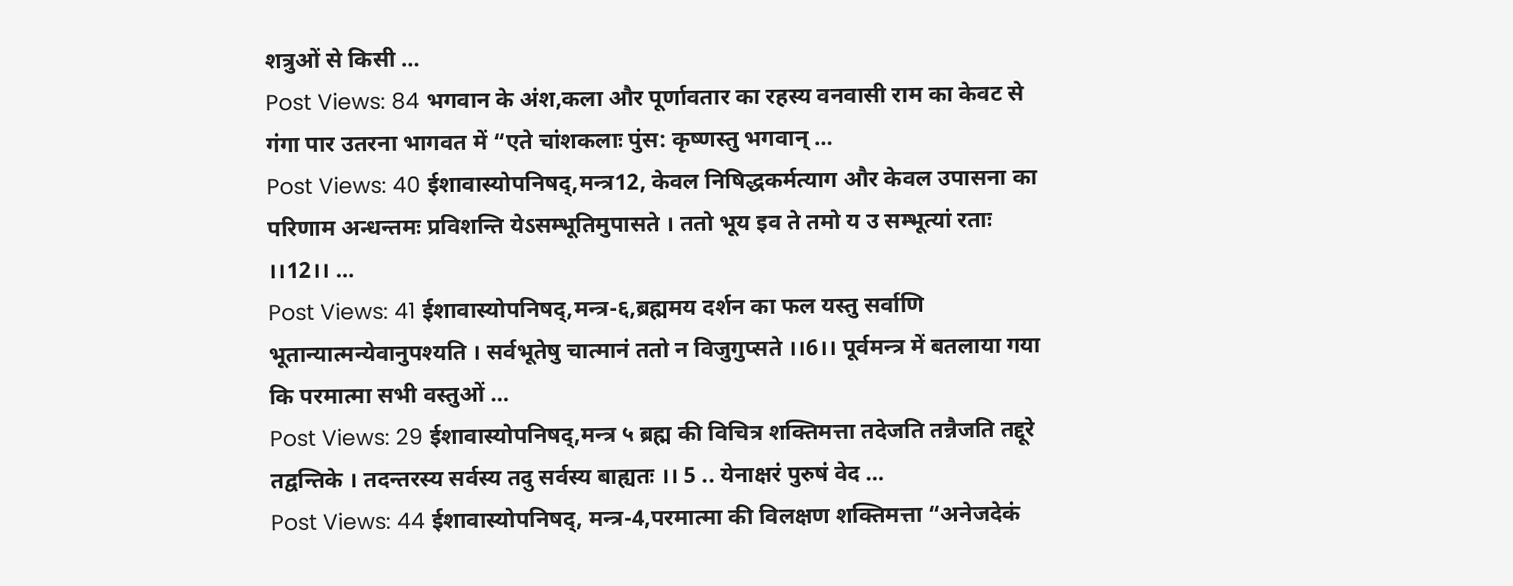शत्रुओं से किसी …
Post Views: 84 भगवान के अंश,कला और पूर्णावतार का रहस्य वनवासी राम का केवट से गंगा पार उतरना भागवत में “एते चांशकलाः पुंस: कृष्णस्तु भगवान् …
Post Views: 40 ईशावास्योपनिषद्,मन्त्र12, केवल निषिद्धकर्मत्याग और केवल उपासना का परिणाम अन्धन्तमः प्रविशन्ति येऽसम्भूतिमुपासते । ततो भूय इव ते तमो य उ सम्भूत्यां रताः ।।12।। …
Post Views: 41 ईशावास्योपनिषद्,मन्त्र-६,ब्रह्ममय दर्शन का फल यस्तु सर्वाणि भूतान्यात्मन्येवानुपश्यति । सर्वभूतेषु चात्मानं ततो न विजुगुप्सते ।।6।। पूर्वमन्त्र में बतलाया गया कि परमात्मा सभी वस्तुओं …
Post Views: 29 ईशावास्योपनिषद्,मन्त्र ५ ब्रह्म की विचित्र शक्तिमत्ता तदेजति तन्नैजति तद्दूरे तद्वन्तिके । तदन्तरस्य सर्वस्य तदु सर्वस्य बाह्यतः ।। 5 .. येनाक्षरं पुरुषं वेद …
Post Views: 44 ईशावास्योपनिषद्, मन्त्र-4,परमात्मा की विलक्षण शक्तिमत्ता “अनेजदेकं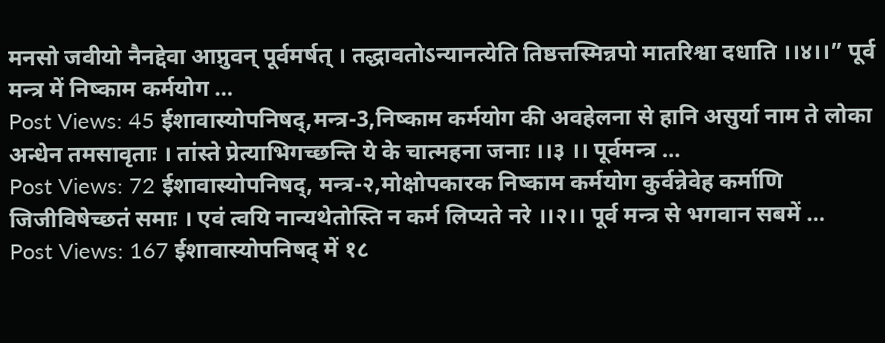मनसो जवीयो नैनद्देवा आप्नुवन् पूर्वमर्षत् । तद्धावतोऽन्यानत्येति तिष्ठत्तस्मिन्नपो मातरिश्वा दधाति ।।४।।” पूर्व मन्त्र में निष्काम कर्मयोग …
Post Views: 45 ईशावास्योपनिषद्,मन्त्र-3,निष्काम कर्मयोग की अवहेलना से हानि असुर्या नाम ते लोका अन्धेन तमसावृताः । तांस्ते प्रेत्याभिगच्छन्ति ये के चात्महना जनाः ।।३ ।। पूर्वमन्त्र …
Post Views: 72 ईशावास्योपनिषद्, मन्त्र-२,मोक्षोपकारक निष्काम कर्मयोग कुर्वन्नेवेह कर्माणि जिजीविषेच्छतं समाः । एवं त्वयि नान्यथेतोस्ति न कर्म लिप्यते नरे ।।२।। पूर्व मन्त्र से भगवान सबमें …
Post Views: 167 ईशावास्योपनिषद् में १८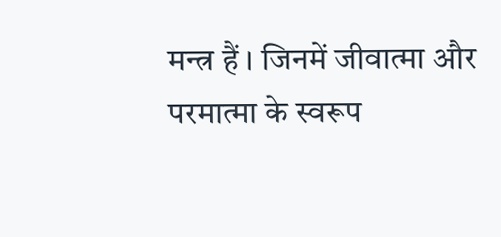मन्त्र हैं । जिनमें जीवात्मा और परमात्मा के स्वरूप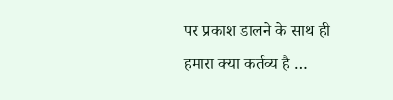पर प्रकाश डालने के साथ ही हमारा क्या कर्तव्य है …